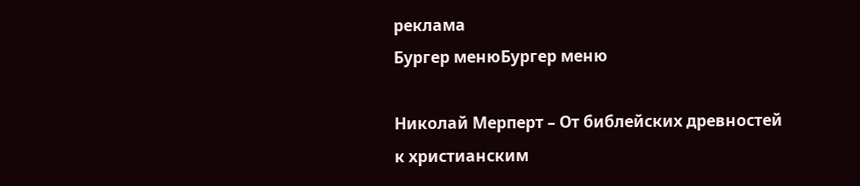реклама
Бургер менюБургер меню

Николай Мерперт – От библейских древностей к христианским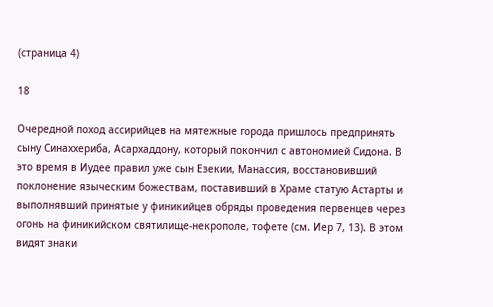(страница 4)

18

Очередной поход ассирийцев на мятежные города пришлось предпринять сыну Синаххериба, Асархаддону, который покончил с автономией Сидона. В это время в Иудее правил уже сын Езекии, Манассия, восстановивший поклонение языческим божествам, поставивший в Храме статую Астарты и выполнявший принятые у финикийцев обряды проведения первенцев через огонь на финикийском святилище-некрополе, тофете (см. Иер 7, 13). В этом видят знаки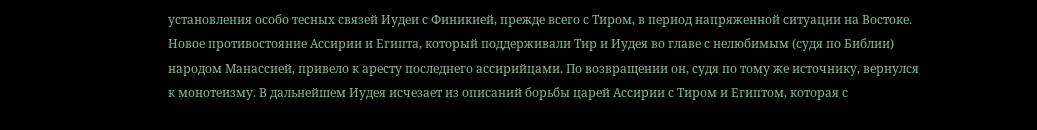установления особо тесных связей Иудеи с Финикией, прежде всего с Тиром, в период напряженной ситуации на Востоке. Новое противостояние Ассирии и Египта, который поддерживали Тир и Иудея во главе с нелюбимым (судя по Библии) народом Манассией, привело к аресту последнего ассирийцами. По возвращении он, судя по тому же источнику, вернулся к монотеизму. В дальнейшем Иудея исчезает из описаний борьбы царей Ассирии с Тиром и Египтом, которая с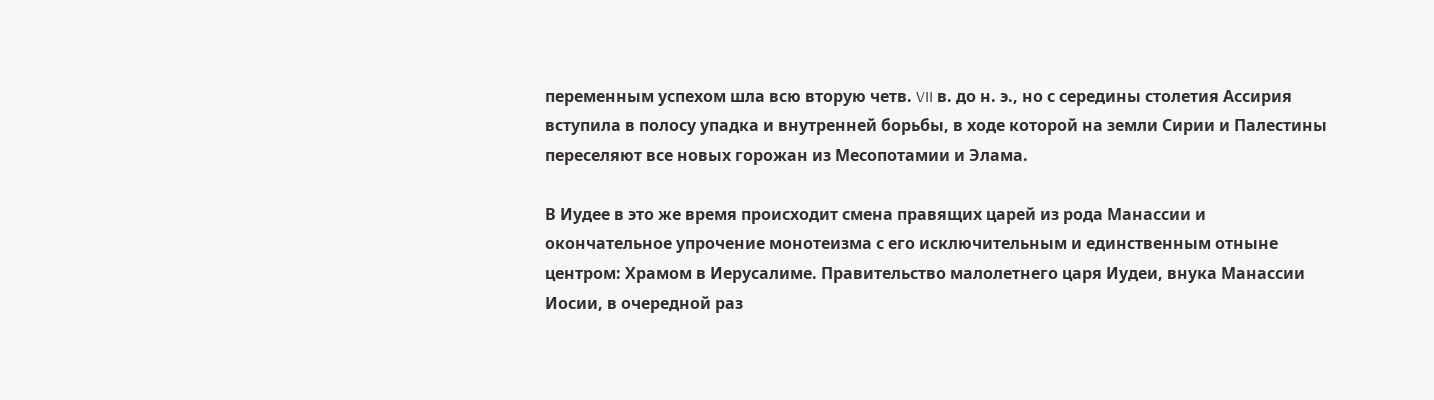переменным успехом шла всю вторую четв. VII в. до н. э., но с середины столетия Ассирия вступила в полосу упадка и внутренней борьбы, в ходе которой на земли Сирии и Палестины переселяют все новых горожан из Месопотамии и Элама.

В Иудее в это же время происходит смена правящих царей из рода Манассии и окончательное упрочение монотеизма с его исключительным и единственным отныне центром: Храмом в Иерусалиме. Правительство малолетнего царя Иудеи, внука Манассии Иосии, в очередной раз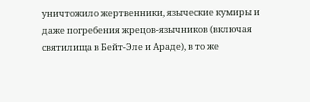уничтожило жертвенники, языческие кумиры и даже погребения жрецов-язычников (включая святилища в Бейт-Эле и Араде), в то же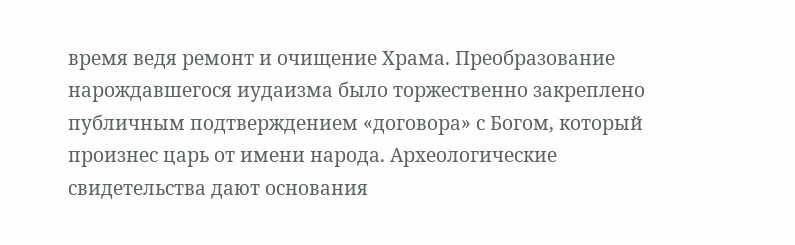время ведя ремонт и очищение Храма. Преобразование нарождавшегося иудаизма было торжественно закреплено публичным подтверждением «договора» с Богом, который произнес царь от имени народа. Археологические свидетельства дают основания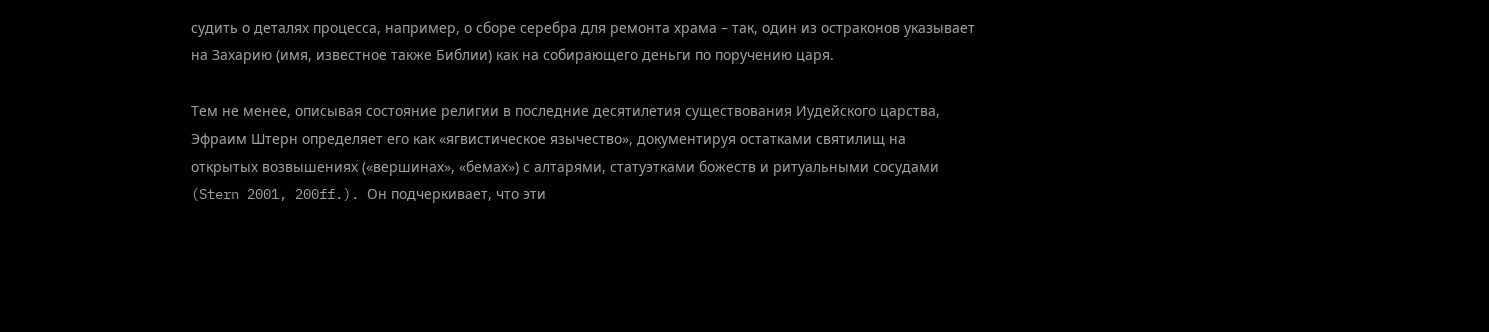судить о деталях процесса, например, о сборе серебра для ремонта храма – так, один из остраконов указывает на Захарию (имя, известное также Библии) как на собирающего деньги по поручению царя.

Тем не менее, описывая состояние религии в последние десятилетия существования Иудейского царства, Эфраим Штерн определяет его как «ягвистическое язычество», документируя остатками святилищ на открытых возвышениях («вершинах», «бемах») с алтарями, статуэтками божеств и ритуальными сосудами (Stern 2001, 200ff.). Он подчеркивает, что эти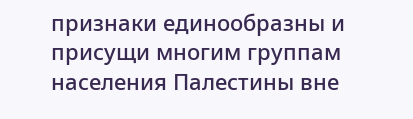признаки единообразны и присущи многим группам населения Палестины вне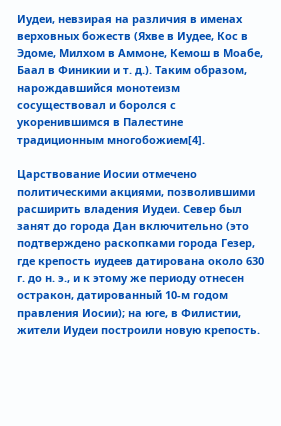Иудеи, невзирая на различия в именах верховных божеств (Яхве в Иудее, Кос в Эдоме, Милхом в Аммоне, Кемош в Моабе, Баал в Финикии и т. д.). Таким образом, нарождавшийся монотеизм сосуществовал и боролся с укоренившимся в Палестине традиционным многобожием[4].

Царствование Иосии отмечено политическими акциями, позволившими расширить владения Иудеи. Север был занят до города Дан включительно (это подтверждено раскопками города Гезер, где крепость иудеев датирована около 630 г. до н. э., и к этому же периоду отнесен остракон, датированный 10-м годом правления Иосии); на юге, в Филистии, жители Иудеи построили новую крепость.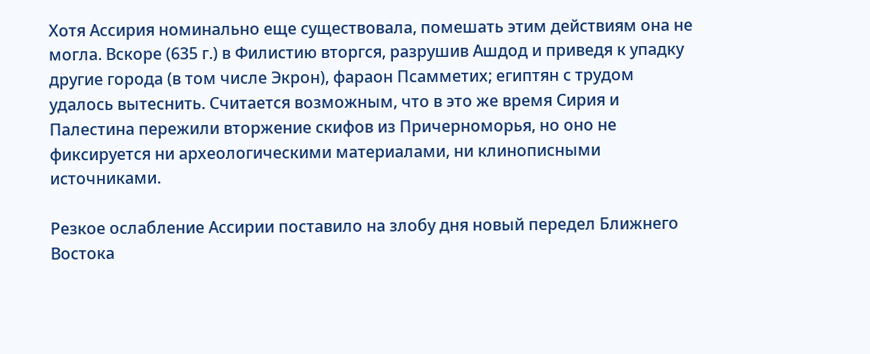Хотя Ассирия номинально еще существовала, помешать этим действиям она не могла. Вскоре (635 г.) в Филистию вторгся, разрушив Ашдод и приведя к упадку другие города (в том числе Экрон), фараон Псамметих; египтян с трудом удалось вытеснить. Считается возможным, что в это же время Сирия и Палестина пережили вторжение скифов из Причерноморья, но оно не фиксируется ни археологическими материалами, ни клинописными источниками.

Резкое ослабление Ассирии поставило на злобу дня новый передел Ближнего Востока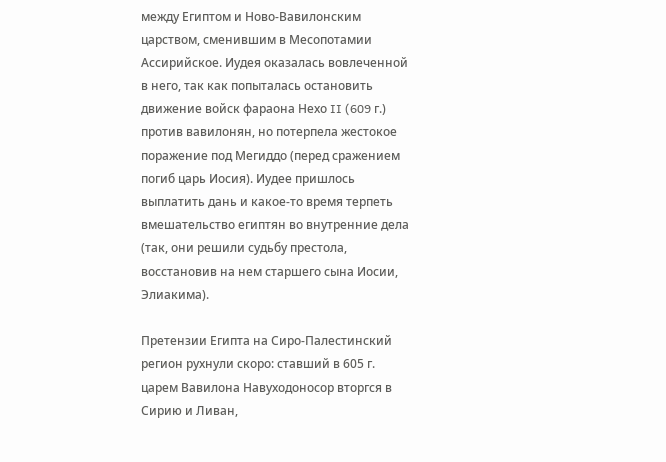между Египтом и Ново-Вавилонским царством, сменившим в Месопотамии Ассирийское. Иудея оказалась вовлеченной в него, так как попыталась остановить движение войск фараона Нехо II (609 г.) против вавилонян, но потерпела жестокое поражение под Мегиддо (перед сражением погиб царь Иосия). Иудее пришлось выплатить дань и какое-то время терпеть вмешательство египтян во внутренние дела (так, они решили судьбу престола, восстановив на нем старшего сына Иосии, Элиакима).

Претензии Египта на Сиро-Палестинский регион рухнули скоро: ставший в 605 г. царем Вавилона Навуходоносор вторгся в Сирию и Ливан,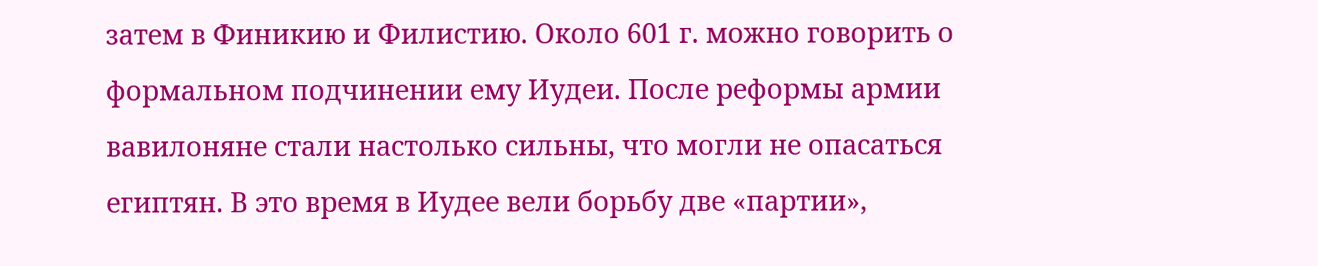затем в Финикию и Филистию. Около 601 г. можно говорить о формальном подчинении ему Иудеи. После реформы армии вавилоняне стали настолько сильны, что могли не опасаться египтян. В это время в Иудее вели борьбу две «партии»,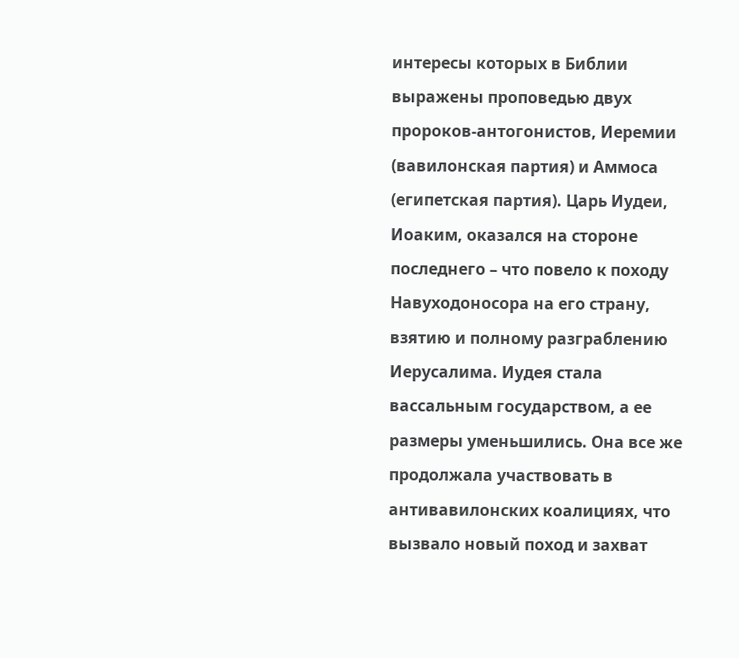интересы которых в Библии выражены проповедью двух пророков-антогонистов, Иеремии (вавилонская партия) и Аммоса (египетская партия). Царь Иудеи, Иоаким, оказался на стороне последнего – что повело к походу Навуходоносора на его страну, взятию и полному разграблению Иерусалима. Иудея стала вассальным государством, а ее размеры уменьшились. Она все же продолжала участвовать в антивавилонских коалициях, что вызвало новый поход и захват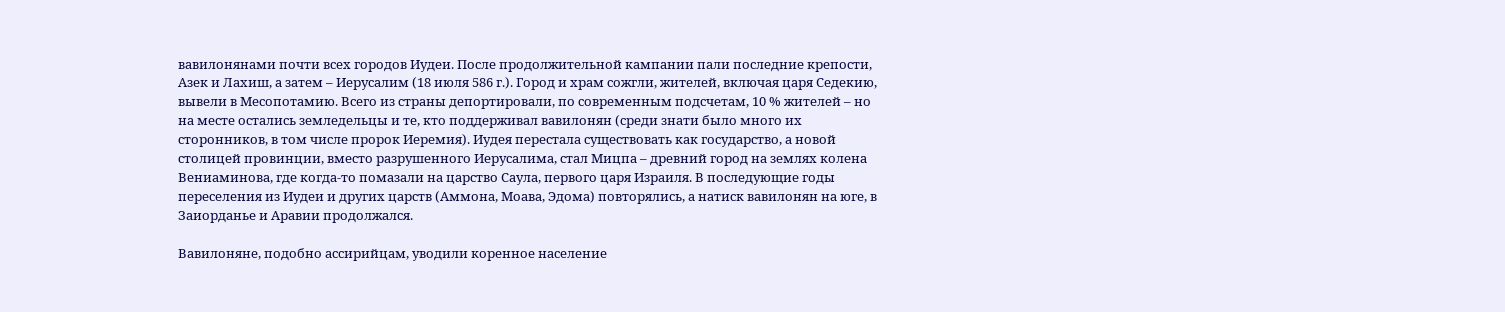вавилонянами почти всех городов Иудеи. После продолжительной кампании пали последние крепости, Азек и Лахиш, а затем – Иерусалим (18 июля 586 г.). Город и храм сожгли, жителей, включая царя Седекию, вывели в Месопотамию. Всего из страны депортировали, по современным подсчетам, 10 % жителей – но на месте остались земледельцы и те, кто поддерживал вавилонян (среди знати было много их сторонников, в том числе пророк Иеремия). Иудея перестала существовать как государство, а новой столицей провинции, вместо разрушенного Иерусалима, стал Мицпа – древний город на землях колена Вениаминова, где когда-то помазали на царство Саула, первого царя Израиля. В последующие годы переселения из Иудеи и других царств (Аммона, Моава, Эдома) повторялись, а натиск вавилонян на юге, в Заиорданье и Аравии продолжался.

Вавилоняне, подобно ассирийцам, уводили коренное население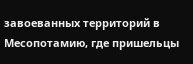завоеванных территорий в Месопотамию, где пришельцы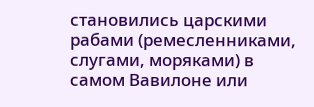становились царскими рабами (ремесленниками, слугами, моряками) в самом Вавилоне или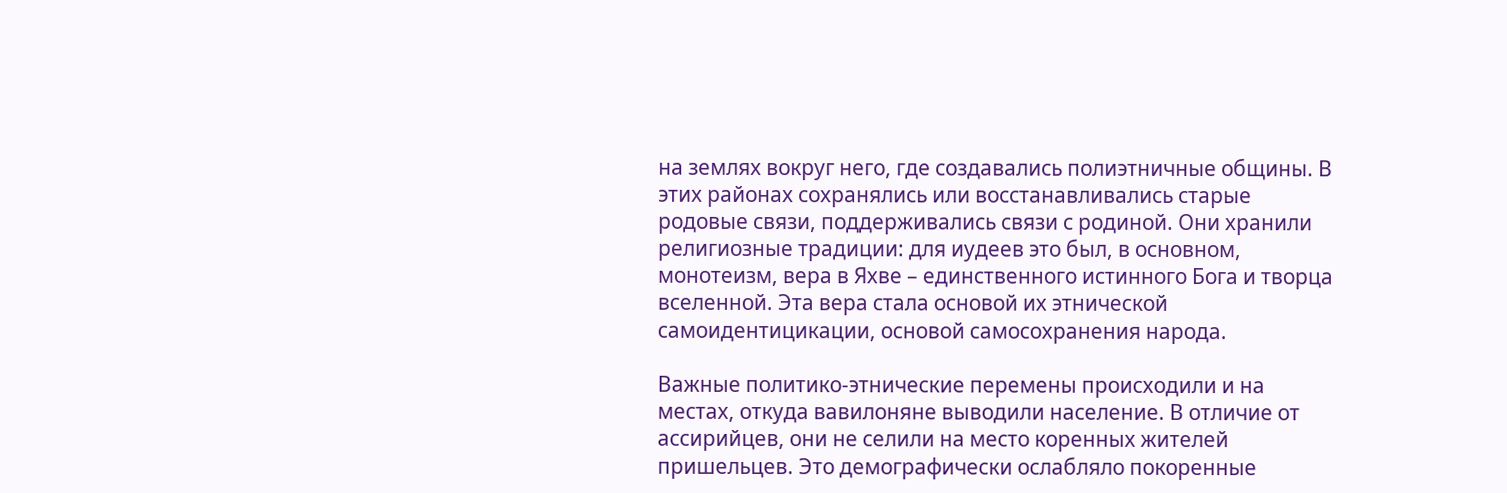на землях вокруг него, где создавались полиэтничные общины. В этих районах сохранялись или восстанавливались старые родовые связи, поддерживались связи с родиной. Они хранили религиозные традиции: для иудеев это был, в основном, монотеизм, вера в Яхве – единственного истинного Бога и творца вселенной. Эта вера стала основой их этнической самоидентицикации, основой самосохранения народа.

Важные политико-этнические перемены происходили и на местах, откуда вавилоняне выводили население. В отличие от ассирийцев, они не селили на место коренных жителей пришельцев. Это демографически ослабляло покоренные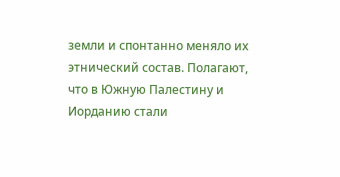земли и спонтанно меняло их этнический состав. Полагают, что в Южную Палестину и Иорданию стали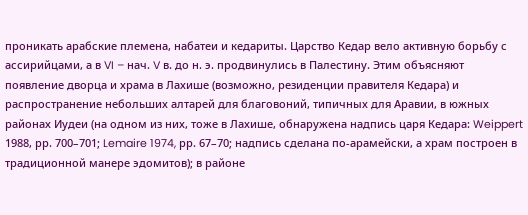проникать арабские племена, набатеи и кедариты. Царство Кедар вело активную борьбу с ассирийцами, а в VI – нач. V в. до н. э. продвинулись в Палестину. Этим объясняют появление дворца и храма в Лахише (возможно, резиденции правителя Кедара) и распространение небольших алтарей для благовоний, типичных для Аравии, в южных районах Иудеи (на одном из них, тоже в Лахише, обнаружена надпись царя Кедара: Weippert 1988, рр. 700–701; Lemaire 1974, рр. 67–70; надпись сделана по-арамейски, а храм построен в традиционной манере эдомитов); в районе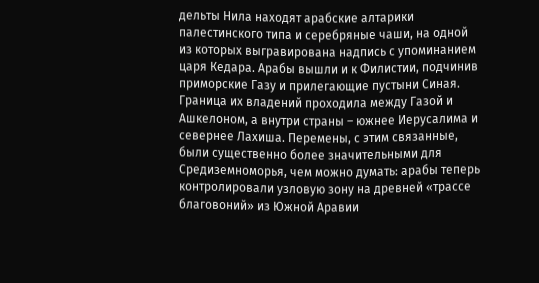дельты Нила находят арабские алтарики палестинского типа и серебряные чаши, на одной из которых выгравирована надпись с упоминанием царя Кедара. Арабы вышли и к Филистии, подчинив приморские Газу и прилегающие пустыни Синая. Граница их владений проходила между Газой и Ашкелоном, а внутри страны – южнее Иерусалима и севернее Лахиша. Перемены, с этим связанные, были существенно более значительными для Средиземноморья, чем можно думать: арабы теперь контролировали узловую зону на древней «трассе благовоний» из Южной Аравии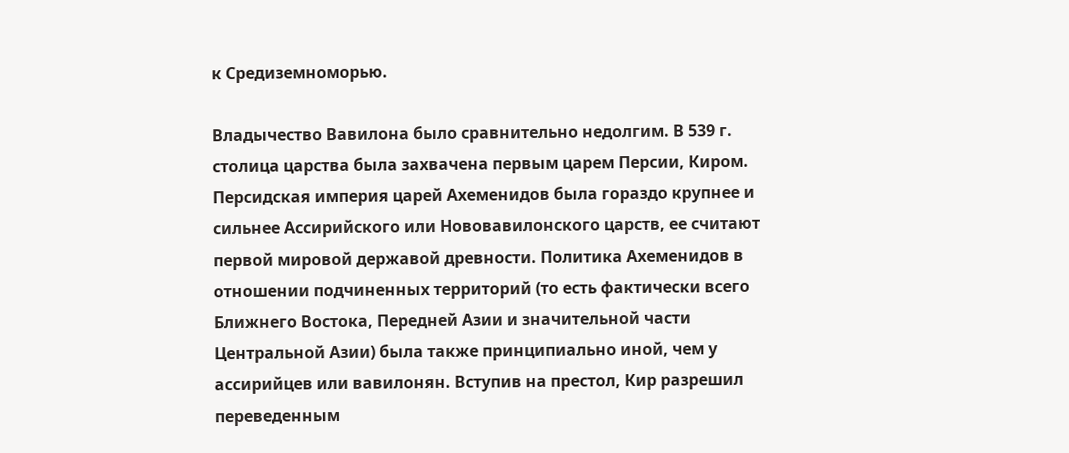к Средиземноморью.

Владычество Вавилона было сравнительно недолгим. В 539 г. столица царства была захвачена первым царем Персии, Киром. Персидская империя царей Ахеменидов была гораздо крупнее и сильнее Ассирийского или Нововавилонского царств, ее считают первой мировой державой древности. Политика Ахеменидов в отношении подчиненных территорий (то есть фактически всего Ближнего Востока, Передней Азии и значительной части Центральной Азии) была также принципиально иной, чем у ассирийцев или вавилонян. Вступив на престол, Кир разрешил переведенным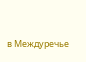в Междуречье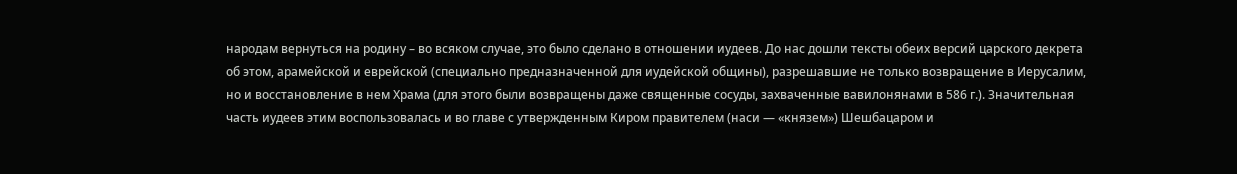народам вернуться на родину – во всяком случае, это было сделано в отношении иудеев. До нас дошли тексты обеих версий царского декрета об этом, арамейской и еврейской (специально предназначенной для иудейской общины), разрешавшие не только возвращение в Иерусалим, но и восстановление в нем Храма (для этого были возвращены даже священные сосуды, захваченные вавилонянами в 586 г.). Значительная часть иудеев этим воспользовалась и во главе с утвержденным Киром правителем (наси — «князем») Шешбацаром и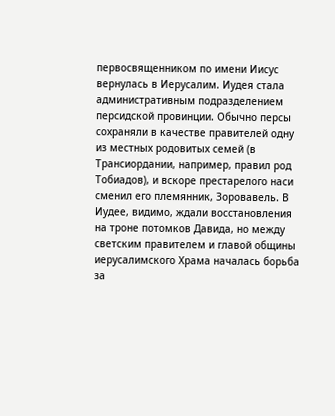первосвященником по имени Иисус вернулась в Иерусалим. Иудея стала административным подразделением персидской провинции. Обычно персы сохраняли в качестве правителей одну из местных родовитых семей (в Трансиордании, например, правил род Тобиадов), и вскоре престарелого наси сменил его племянник, Зоровавель. В Иудее, видимо, ждали восстановления на троне потомков Давида, но между светским правителем и главой общины иерусалимского Храма началась борьба за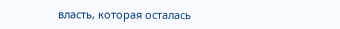власть, которая осталась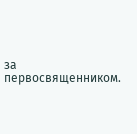за первосвященником.